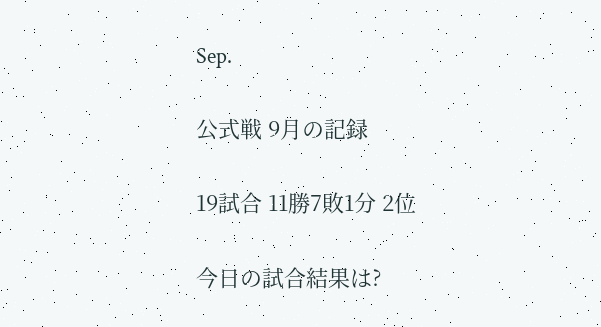Sep.

公式戦 9月の記録

19試合 11勝7敗1分 2位

今日の試合結果は?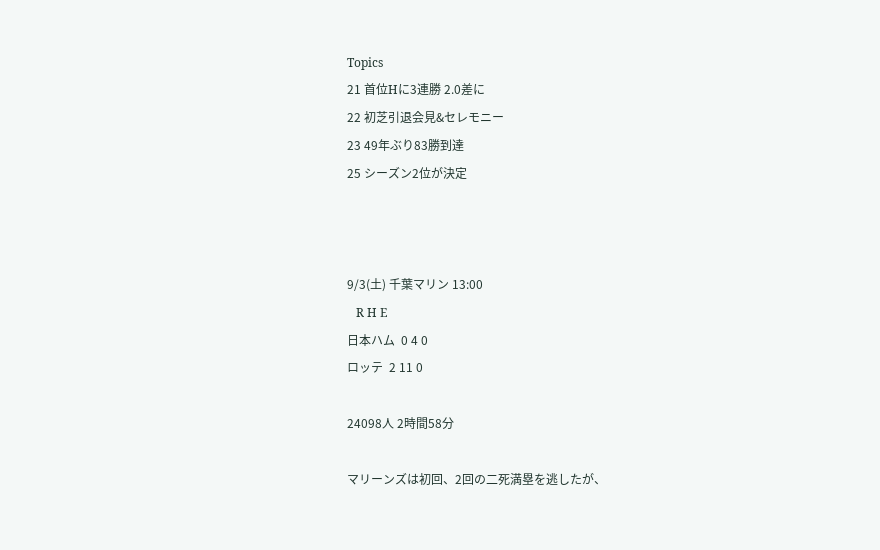Topics
21 首位Hに3連勝 2.0差に
22 初芝引退会見&セレモニー
23 49年ぶり83勝到達
25 シーズン2位が決定



9/3(土) 千葉マリン 13:00
   R H E
日本ハム  0 4 0
ロッテ  2 11 0

24098人 2時間58分

マリーンズは初回、2回の二死満塁を逃したが、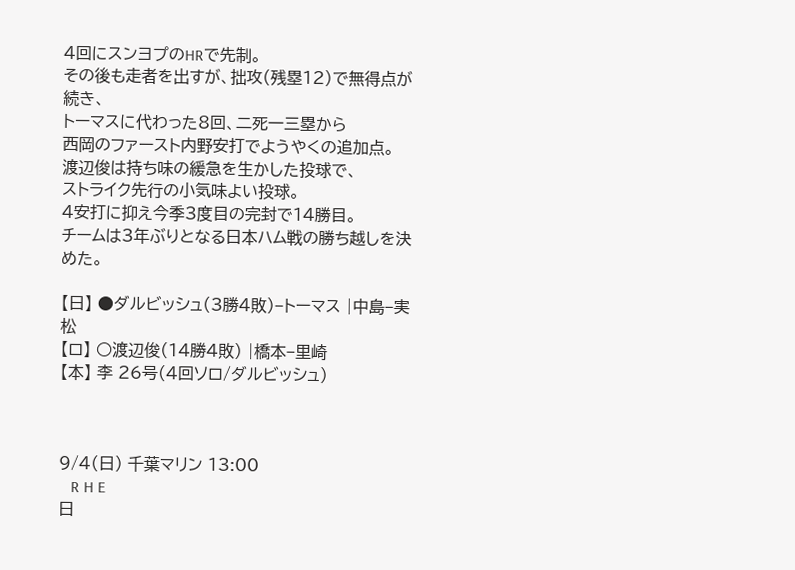4回にスンヨプのHRで先制。
その後も走者を出すが、拙攻(残塁12)で無得点が続き、
トーマスに代わった8回、二死一三塁から
西岡のファースト内野安打でようやくの追加点。
渡辺俊は持ち味の緩急を生かした投球で、
ストライク先行の小気味よい投球。
4安打に抑え今季3度目の完封で14勝目。
チームは3年ぶりとなる日本ハム戦の勝ち越しを決めた。

【日】 ●ダルビッシュ(3勝4敗)−トーマス |中島−実松
【ロ】 ○渡辺俊(14勝4敗) |橋本−里崎
【本】 李 26号(4回ソロ/ダルビッシュ)



9/4(日) 千葉マリン 13:00
   R H E
日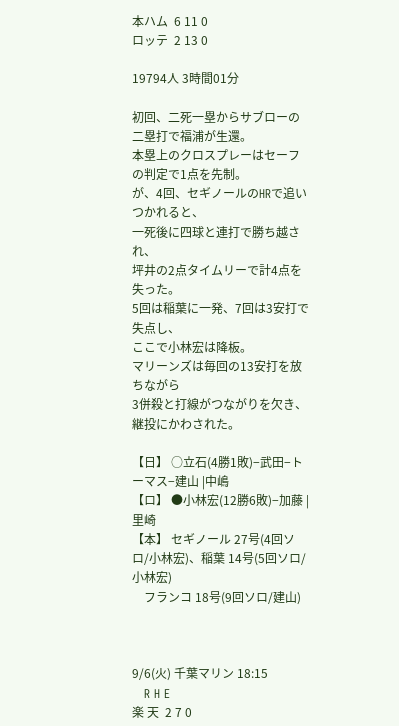本ハム  6 11 0
ロッテ  2 13 0

19794人 3時間01分

初回、二死一塁からサブローの二塁打で福浦が生還。
本塁上のクロスプレーはセーフの判定で1点を先制。
が、4回、セギノールのHRで追いつかれると、
一死後に四球と連打で勝ち越され、
坪井の2点タイムリーで計4点を失った。
5回は稲葉に一発、7回は3安打で失点し、
ここで小林宏は降板。
マリーンズは毎回の13安打を放ちながら
3併殺と打線がつながりを欠き、継投にかわされた。

【日】 ○立石(4勝1敗)−武田−トーマス−建山 |中嶋
【ロ】 ●小林宏(12勝6敗)−加藤 |里崎
【本】 セギノール 27号(4回ソロ/小林宏)、稲葉 14号(5回ソロ/小林宏)
    フランコ 18号(9回ソロ/建山)



9/6(火) 千葉マリン 18:15
   R H E
楽 天  2 7 0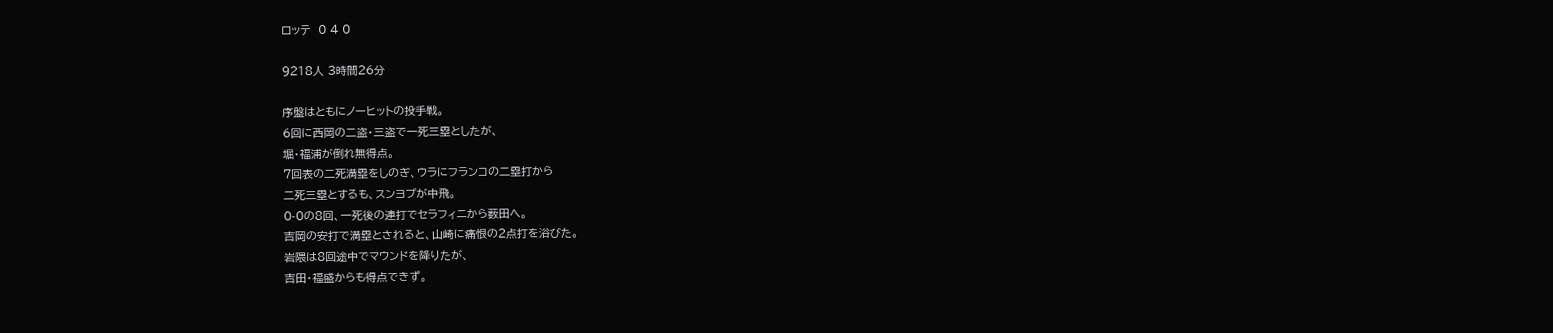ロッテ  0 4 0

9218人 3時間26分

序盤はともにノーヒットの投手戦。
6回に西岡の二盗・三盗で一死三塁としたが、
堀・福浦が倒れ無得点。
7回表の二死満塁をしのぎ、ウラにフランコの二塁打から
二死三塁とするも、スンヨプが中飛。
0-0の8回、一死後の連打でセラフィニから薮田へ。
吉岡の安打で満塁とされると、山崎に痛恨の2点打を浴びた。
岩隈は8回途中でマウンドを降りたが、
吉田・福盛からも得点できず。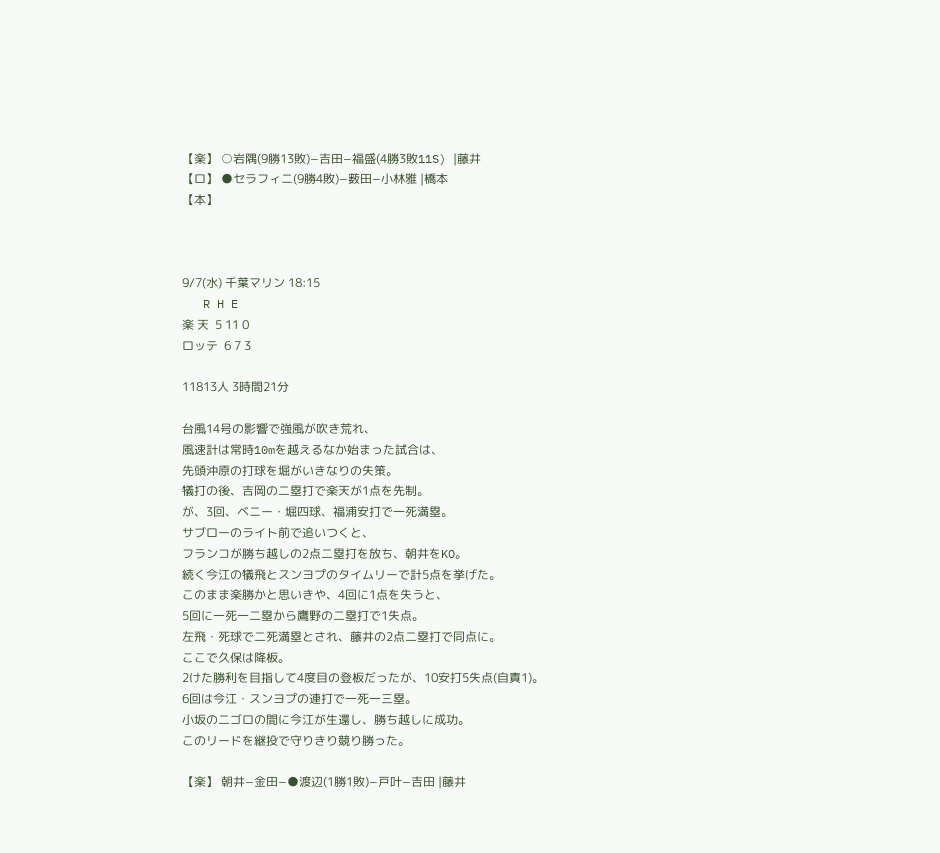【楽】 ○岩隅(9勝13敗)−吉田−福盛(4勝3敗11S) |藤井
【ロ】 ●セラフィニ(9勝4敗)−薮田−小林雅 |橋本
【本】



9/7(水) 千葉マリン 18:15
   R H E
楽 天  5 11 0
ロッテ  6 7 3

11813人 3時間21分

台風14号の影響で強風が吹き荒れ、
風速計は常時10mを越えるなか始まった試合は、
先頭沖原の打球を堀がいきなりの失策。
犠打の後、吉岡の二塁打で楽天が1点を先制。
が、3回、ベニー・堀四球、福浦安打で一死満塁。
サブローのライト前で追いつくと、
フランコが勝ち越しの2点二塁打を放ち、朝井をKO。
続く今江の犠飛とスンヨプのタイムリーで計5点を挙げた。
このまま楽勝かと思いきや、4回に1点を失うと、
5回に一死一二塁から鷹野の二塁打で1失点。
左飛・死球で二死満塁とされ、藤井の2点二塁打で同点に。
ここで久保は降板。
2けた勝利を目指して4度目の登板だったが、10安打5失点(自責1)。
6回は今江・スンヨプの連打で一死一三塁。
小坂の二ゴロの間に今江が生還し、勝ち越しに成功。
このリードを継投で守りきり競り勝った。

【楽】 朝井−金田−●渡辺(1勝1敗)−戸叶−吉田 |藤井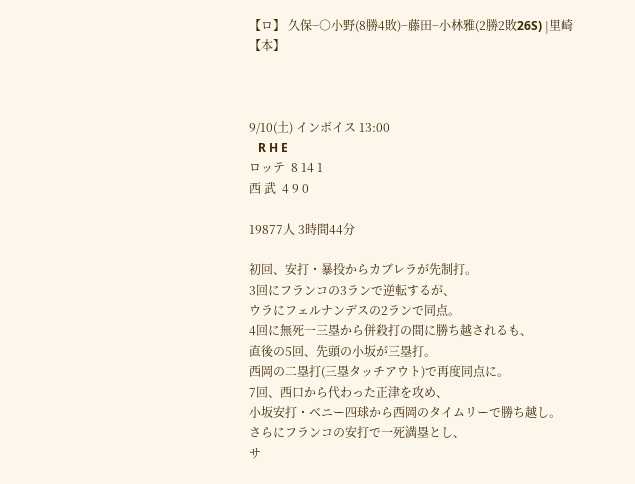【ロ】 久保−○小野(8勝4敗)−藤田−小林雅(2勝2敗26S) |里崎
【本】



9/10(土) インボイス 13:00
   R H E
ロッテ  8 14 1
西 武  4 9 0

19877人 3時間44分

初回、安打・暴投からカブレラが先制打。
3回にフランコの3ランで逆転するが、
ウラにフェルナンデスの2ランで同点。
4回に無死一三塁から併殺打の間に勝ち越されるも、
直後の5回、先頭の小坂が三塁打。
西岡の二塁打(三塁タッチアウト)で再度同点に。
7回、西口から代わった正津を攻め、
小坂安打・ベニー四球から西岡のタイムリーで勝ち越し。
さらにフランコの安打で一死満塁とし、
サ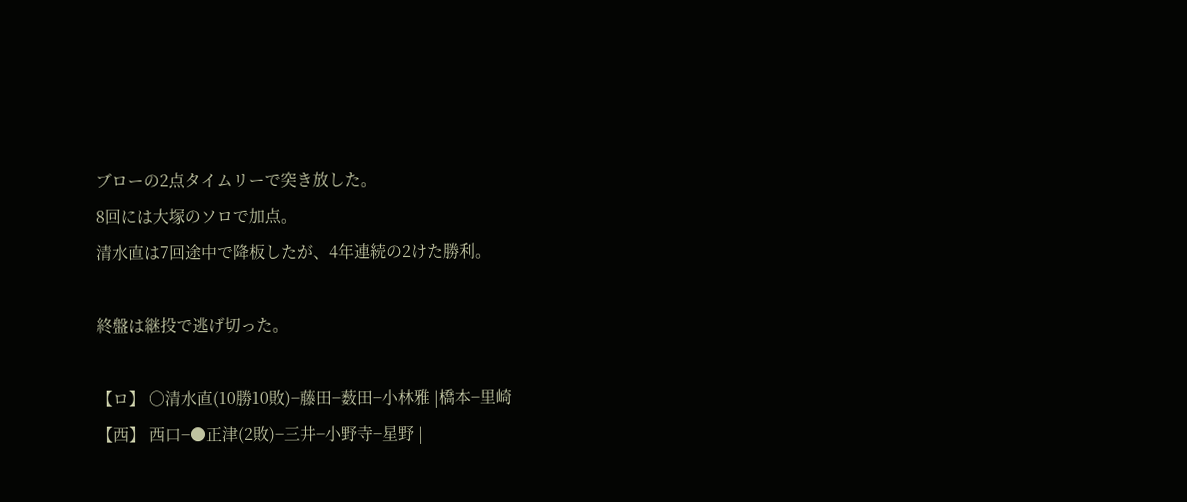ブローの2点タイムリーで突き放した。
8回には大塚のソロで加点。
清水直は7回途中で降板したが、4年連続の2けた勝利。

終盤は継投で逃げ切った。

【ロ】 ○清水直(10勝10敗)−藤田−薮田−小林雅 |橋本−里崎
【西】 西口−●正津(2敗)−三井−小野寺−星野 |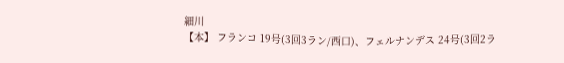細川
【本】 フランコ 19号(3回3ラン/西口)、フェルナンデス 24号(3回2ラ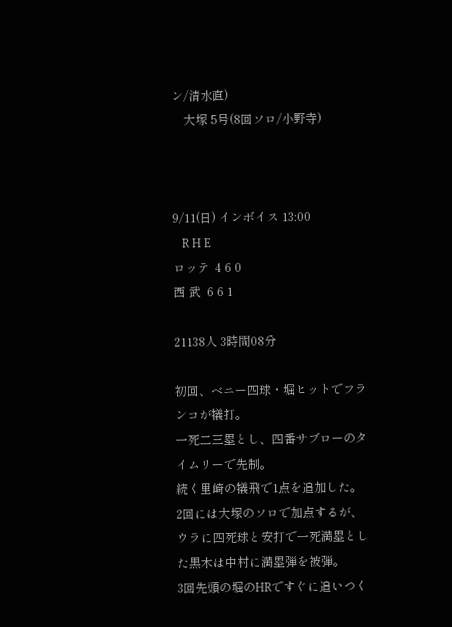ン/清水直)
    大塚 5号(8回ソロ/小野寺)



9/11(日) インボイス 13:00
   R H E
ロッテ  4 6 0
西 武  6 6 1

21138人 3時間08分

初回、ベニー四球・堀ヒットでフランコが犠打。
一死二三塁とし、四番サブローのタイムリーで先制。
続く里崎の犠飛で1点を追加した。
2回には大塚のソロで加点するが、
ウラに四死球と安打で一死満塁とした黒木は中村に満塁弾を被弾。
3回先頭の堀のHRですぐに追いつく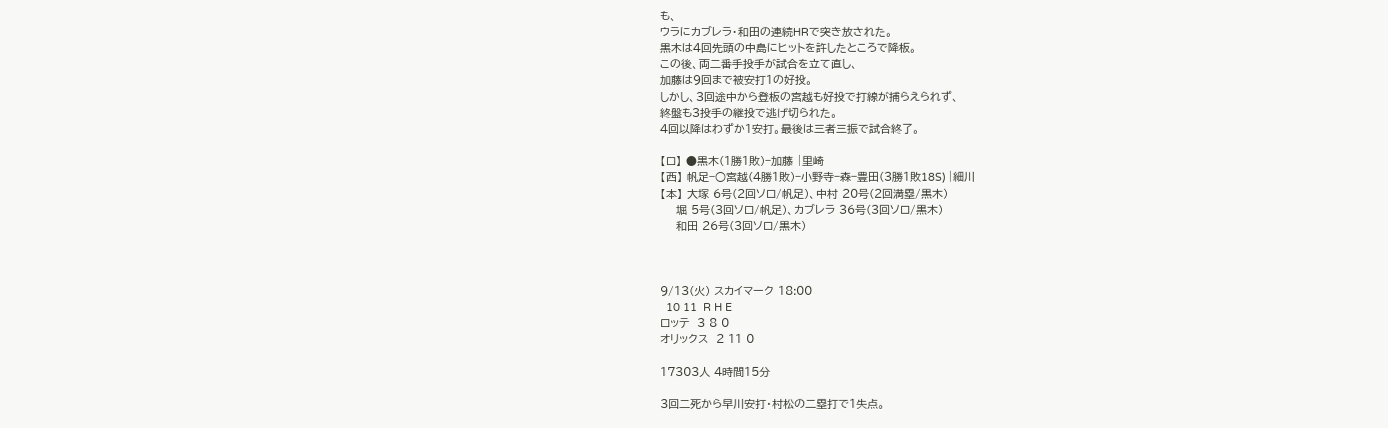も、
ウラにカブレラ・和田の連続HRで突き放された。
黒木は4回先頭の中島にヒットを許したところで降板。
この後、両二番手投手が試合を立て直し、
加藤は9回まで被安打1の好投。
しかし、3回途中から登板の宮越も好投で打線が捕らえられず、
終盤も3投手の継投で逃げ切られた。
4回以降はわずか1安打。最後は三者三振で試合終了。

【ロ】 ●黒木(1勝1敗)−加藤 |里崎
【西】 帆足−○宮越(4勝1敗)−小野寺−森−豊田(3勝1敗18S) |細川
【本】 大塚 6号(2回ソロ/帆足)、中村 20号(2回満塁/黒木)
    堀 5号(3回ソロ/帆足)、カブレラ 36号(3回ソロ/黒木)
    和田 26号(3回ソロ/黒木)



9/13(火) スカイマーク 18:00
  10 11  R H E
ロッテ  3 8 0
オリックス  2 11 0

17303人 4時間15分

3回二死から早川安打・村松の二塁打で1失点。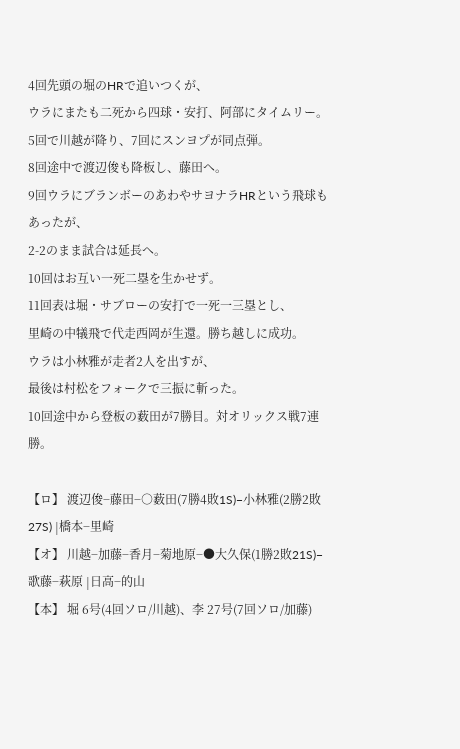4回先頭の堀のHRで追いつくが、
ウラにまたも二死から四球・安打、阿部にタイムリー。
5回で川越が降り、7回にスンヨプが同点弾。
8回途中で渡辺俊も降板し、藤田へ。
9回ウラにブランボーのあわやサヨナラHRという飛球もあったが、
2-2のまま試合は延長へ。
10回はお互い一死二塁を生かせず。
11回表は堀・サブローの安打で一死一三塁とし、
里崎の中犠飛で代走西岡が生還。勝ち越しに成功。
ウラは小林雅が走者2人を出すが、
最後は村松をフォークで三振に斬った。
10回途中から登板の薮田が7勝目。対オリックス戦7連勝。

【ロ】 渡辺俊−藤田−○薮田(7勝4敗1S)−小林雅(2勝2敗27S) |橋本−里崎
【オ】 川越−加藤−香月−菊地原−●大久保(1勝2敗21S)−歌藤−萩原 |日高−的山
【本】 堀 6号(4回ソロ/川越)、李 27号(7回ソロ/加藤)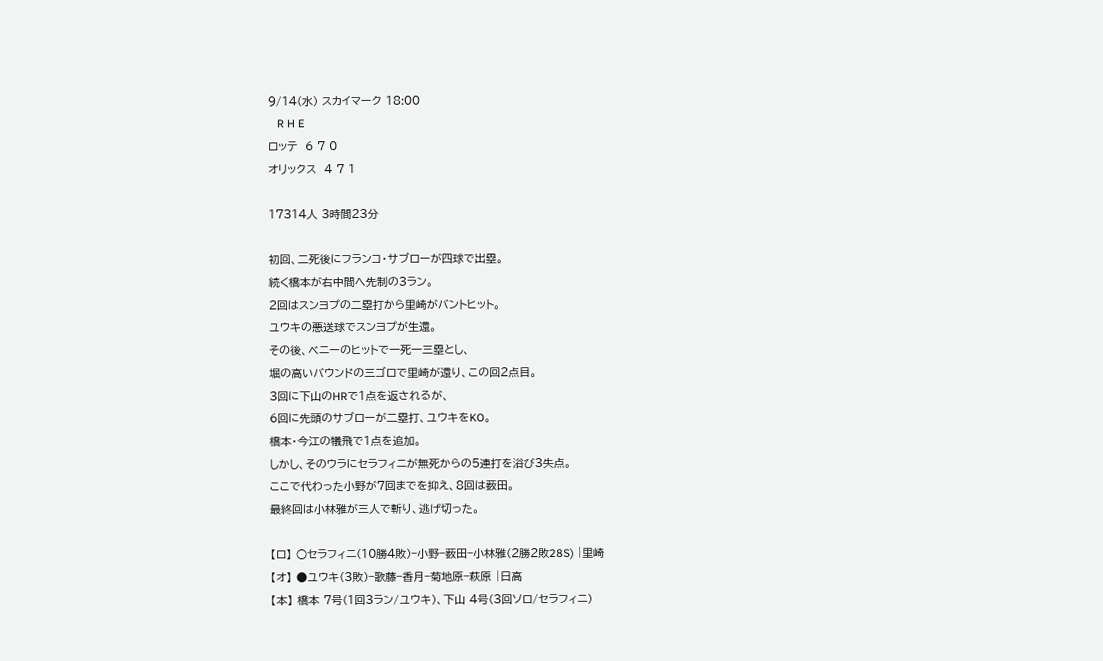9/14(水) スカイマーク 18:00
   R H E
ロッテ  6 7 0
オリックス  4 7 1

17314人 3時間23分

初回、二死後にフランコ・サブローが四球で出塁。
続く橋本が右中間へ先制の3ラン。
2回はスンヨプの二塁打から里崎がバントヒット。
ユウキの悪送球でスンヨプが生還。
その後、ベニーのヒットで一死一三塁とし、
堀の高いバウンドの三ゴロで里崎が還り、この回2点目。
3回に下山のHRで1点を返されるが、
6回に先頭のサブローが二塁打、ユウキをKO。
橋本・今江の犠飛で1点を追加。
しかし、そのウラにセラフィニが無死からの5連打を浴び3失点。
ここで代わった小野が7回までを抑え、8回は薮田。
最終回は小林雅が三人で斬り、逃げ切った。

【ロ】 ○セラフィニ(10勝4敗)−小野−薮田−小林雅(2勝2敗28S) |里崎
【オ】 ●ユウキ(3敗)−歌藤−香月−菊地原−萩原 |日高
【本】 橋本 7号(1回3ラン/ユウキ)、下山 4号(3回ソロ/セラフィニ)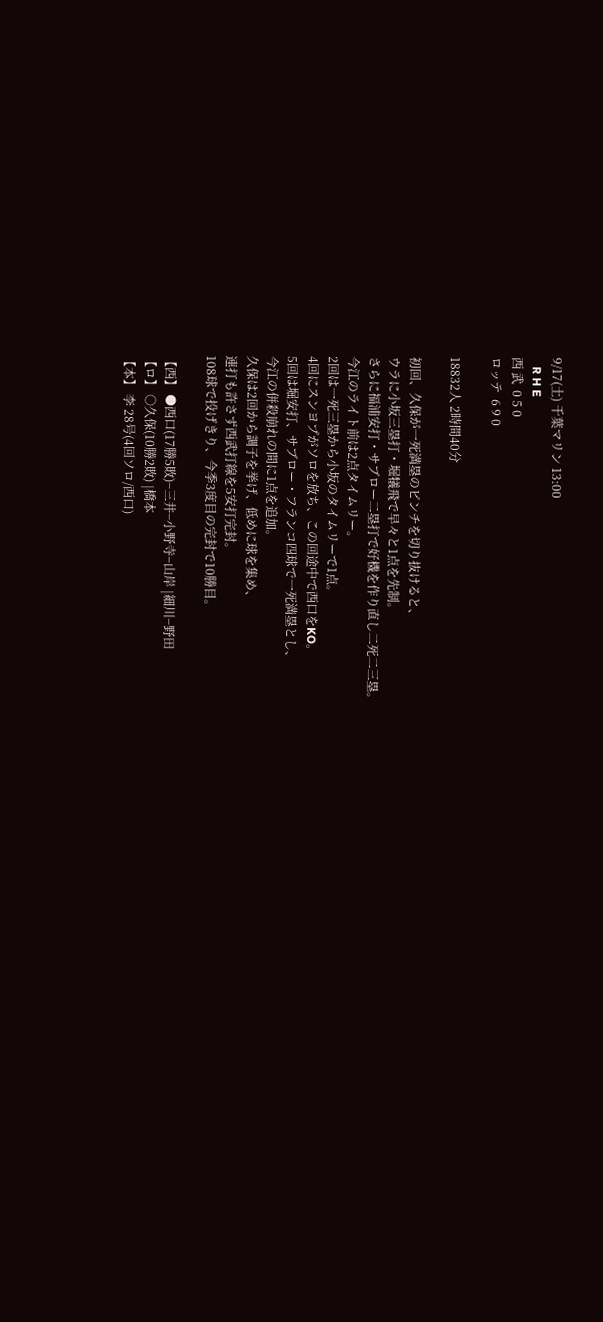9/17(土) 千葉マリン 13:00
   R H E
西 武  0 5 0
ロッテ  6 9 0

18832人 2時間40分

初回、久保が一死満塁のピンチを切り抜けると、
ウラに小坂三塁打・堀犠飛で早々と1点を先制。
さらに福浦安打・サブロー二塁打で好機を作り直し二死二三塁。
今江のライト前は2点タイムリー。
2回は一死三塁から小坂のタイムリーで1点。
4回にスンヨプがソロを放ち、この回途中で西口をKO。
5回は堀安打、サブロー・フランコ四球で一死満塁とし、
今江の併殺崩れの間に1点を追加。
久保は2回から調子を挙げ、低めに球を集め、
連打も許さず西武打線を5安打完封。
108球で投げきり、今季3度目の完封で10勝目。

【西】 ●西口(17勝5敗)−三井−小野寺−山岸 |細川−野田
【ロ】 ○久保(10勝2敗) |橋本
【本】 李 28号(4回ソロ/西口)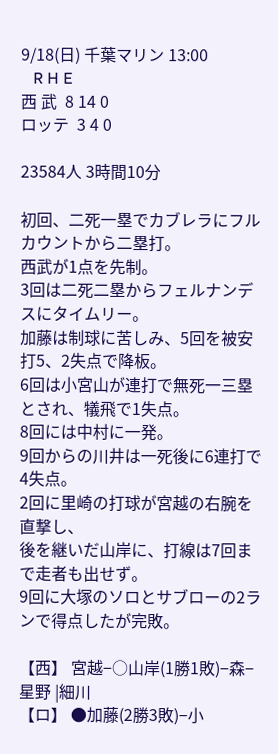9/18(日) 千葉マリン 13:00
   R H E
西 武  8 14 0
ロッテ  3 4 0

23584人 3時間10分

初回、二死一塁でカブレラにフルカウントから二塁打。
西武が1点を先制。
3回は二死二塁からフェルナンデスにタイムリー。
加藤は制球に苦しみ、5回を被安打5、2失点で降板。
6回は小宮山が連打で無死一三塁とされ、犠飛で1失点。
8回には中村に一発。
9回からの川井は一死後に6連打で4失点。
2回に里崎の打球が宮越の右腕を直撃し、
後を継いだ山岸に、打線は7回まで走者も出せず。
9回に大塚のソロとサブローの2ランで得点したが完敗。

【西】 宮越−○山岸(1勝1敗)−森−星野 |細川
【ロ】 ●加藤(2勝3敗)−小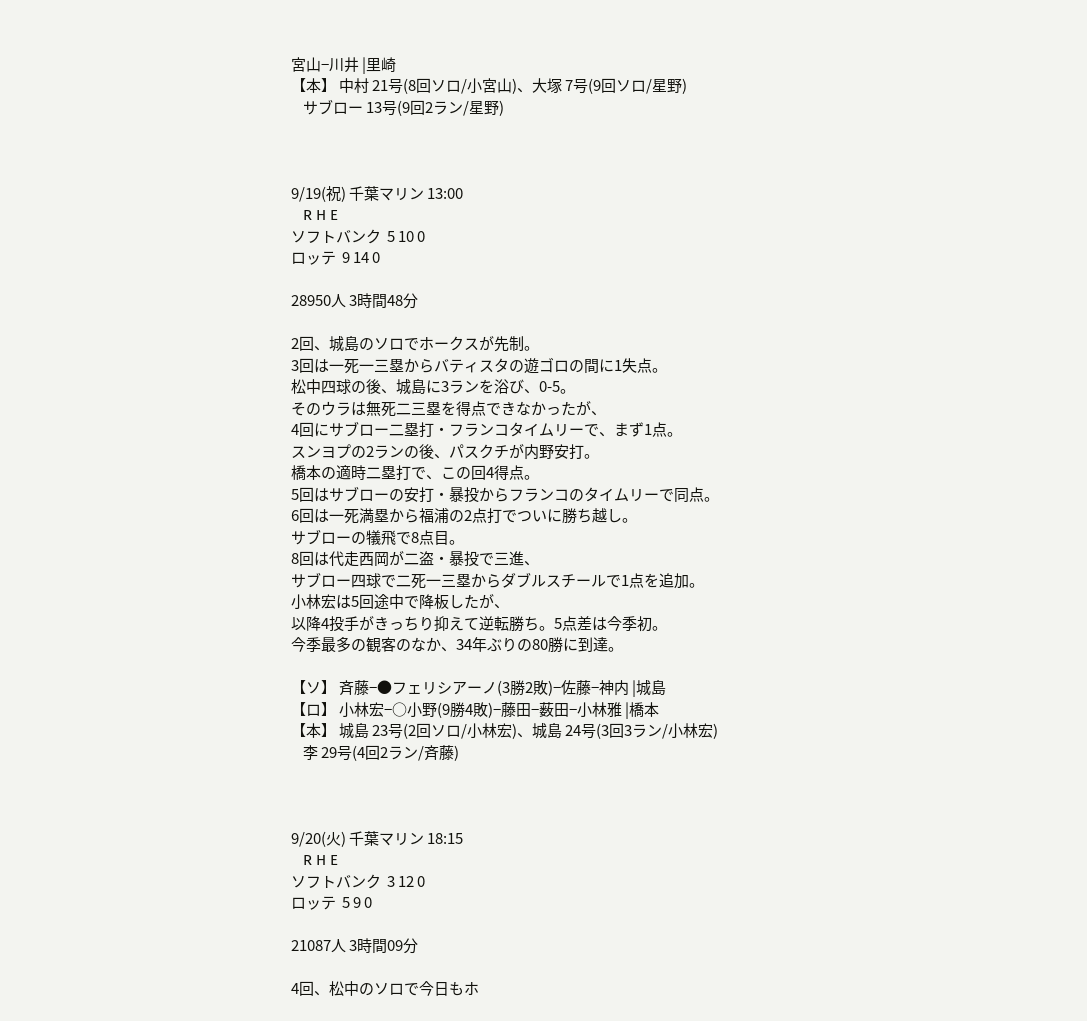宮山−川井 |里崎
【本】 中村 21号(8回ソロ/小宮山)、大塚 7号(9回ソロ/星野)
    サブロー 13号(9回2ラン/星野)



9/19(祝) 千葉マリン 13:00
   R H E
ソフトバンク  5 10 0
ロッテ  9 14 0

28950人 3時間48分

2回、城島のソロでホークスが先制。
3回は一死一三塁からバティスタの遊ゴロの間に1失点。
松中四球の後、城島に3ランを浴び、0-5。
そのウラは無死二三塁を得点できなかったが、
4回にサブロー二塁打・フランコタイムリーで、まず1点。
スンヨプの2ランの後、パスクチが内野安打。
橋本の適時二塁打で、この回4得点。
5回はサブローの安打・暴投からフランコのタイムリーで同点。
6回は一死満塁から福浦の2点打でついに勝ち越し。
サブローの犠飛で8点目。
8回は代走西岡が二盗・暴投で三進、
サブロー四球で二死一三塁からダブルスチールで1点を追加。
小林宏は5回途中で降板したが、
以降4投手がきっちり抑えて逆転勝ち。5点差は今季初。
今季最多の観客のなか、34年ぶりの80勝に到達。

【ソ】 斉藤−●フェリシアーノ(3勝2敗)−佐藤−神内 |城島
【ロ】 小林宏−○小野(9勝4敗)−藤田−薮田−小林雅 |橋本
【本】 城島 23号(2回ソロ/小林宏)、城島 24号(3回3ラン/小林宏)
    李 29号(4回2ラン/斉藤)



9/20(火) 千葉マリン 18:15
   R H E
ソフトバンク  3 12 0
ロッテ  5 9 0

21087人 3時間09分

4回、松中のソロで今日もホ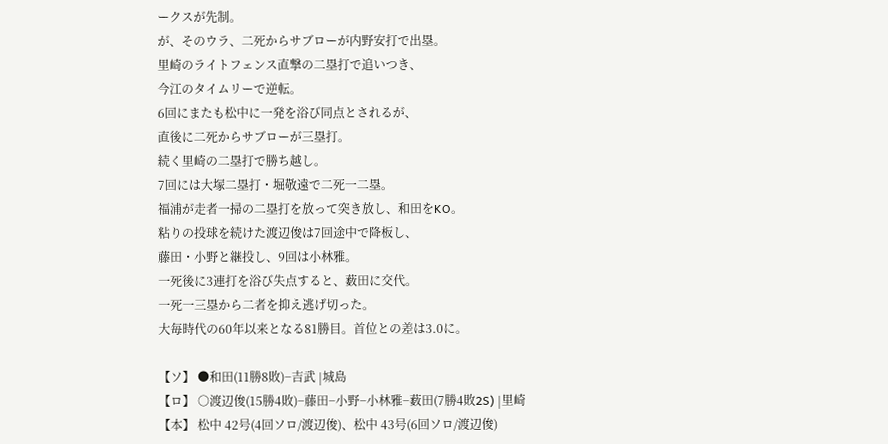ークスが先制。
が、そのウラ、二死からサブローが内野安打で出塁。
里崎のライトフェンス直撃の二塁打で追いつき、
今江のタイムリーで逆転。
6回にまたも松中に一発を浴び同点とされるが、
直後に二死からサブローが三塁打。
続く里崎の二塁打で勝ち越し。
7回には大塚二塁打・堀敬遠で二死一二塁。
福浦が走者一掃の二塁打を放って突き放し、和田をKO。
粘りの投球を続けた渡辺俊は7回途中で降板し、
藤田・小野と継投し、9回は小林雅。
一死後に3連打を浴び失点すると、薮田に交代。
一死一三塁から二者を抑え逃げ切った。
大毎時代の60年以来となる81勝目。首位との差は3.0に。

【ソ】 ●和田(11勝8敗)−吉武 |城島
【ロ】 ○渡辺俊(15勝4敗)−藤田−小野−小林雅−薮田(7勝4敗2S) |里崎
【本】 松中 42号(4回ソロ/渡辺俊)、松中 43号(6回ソロ/渡辺俊)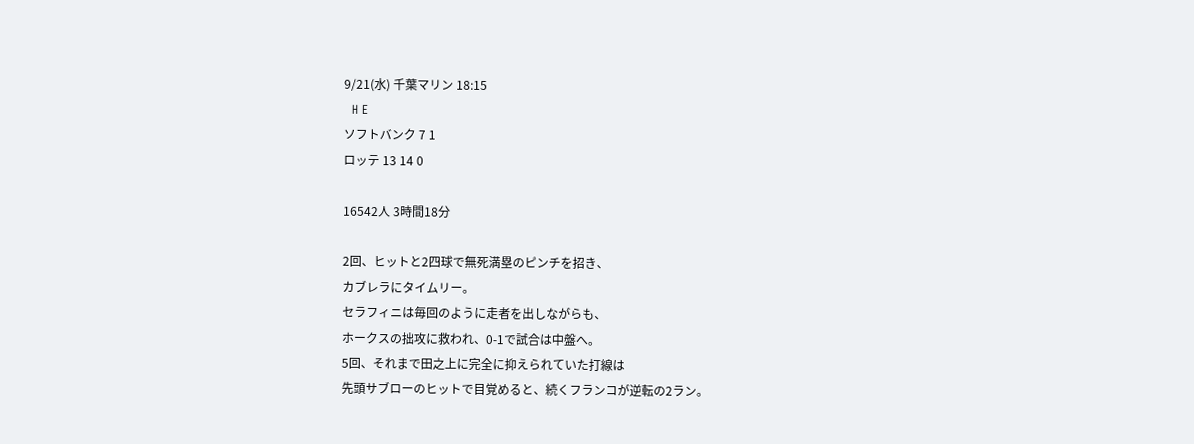9/21(水) 千葉マリン 18:15
  H E
ソフトバンク 7 1
ロッテ 13 14 0

16542人 3時間18分

2回、ヒットと2四球で無死満塁のピンチを招き、
カブレラにタイムリー。
セラフィニは毎回のように走者を出しながらも、
ホークスの拙攻に救われ、0-1で試合は中盤へ。
5回、それまで田之上に完全に抑えられていた打線は
先頭サブローのヒットで目覚めると、続くフランコが逆転の2ラン。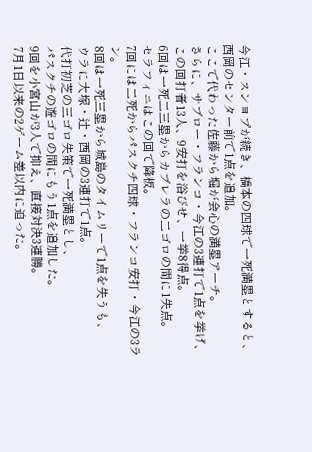今江・スンヨプが続き、橋本の四球で一死満塁とすると、
西岡のセンター前で1点を追加。
ここで代わった佐藤から堀が会心の満塁アーチ。
さらに、サブロー・フランコ・今江の3連打で1点を挙げ、
この回打者13人、9安打を浴びせ、一挙8得点。
6回は一死二三塁からカブレラの二ゴロの間に1失点。
セラフィニはこの回で降板。
7回には二死からパスクチ四球・フランコ安打・今江の3ラン。
8回は一死三塁から城島のタイムリーで1点を失うも、
ウラに大塚・辻・西岡の3連打で1点。
代打初芝の三ゴロ失策で一死満塁とし、
パスクチの遊ゴロの間にもう1点を追加した。
9回を小宮山が3人で抑え、直接対決3連勝。
7月1日以来の2ゲーム差以内に迫った。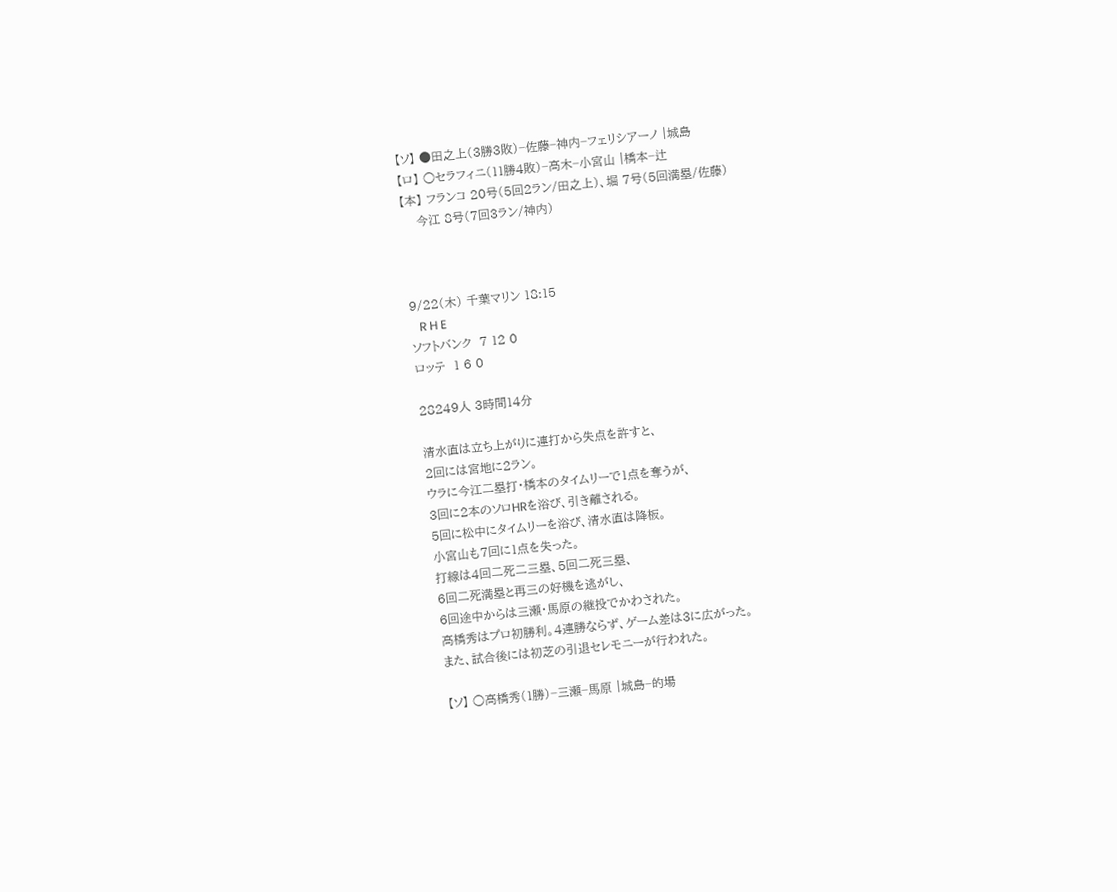【ソ】 ●田之上(3勝3敗)−佐藤−神内−フェリシアーノ |城島
【ロ】 ○セラフィニ(11勝4敗)−高木−小宮山 |橋本−辻
【本】 フランコ 20号(5回2ラン/田之上)、堀 7号(5回満塁/佐藤)
    今江 8号(7回3ラン/神内)



9/22(木) 千葉マリン 18:15
   R H E
ソフトバンク  7 12 0
ロッテ  1 6 0

28249人 3時間14分

清水直は立ち上がりに連打から失点を許すと、
2回には宮地に2ラン。
ウラに今江二塁打・橋本のタイムリーで1点を奪うが、
3回に2本のソロHRを浴び、引き離される。
5回に松中にタイムリーを浴び、清水直は降板。
小宮山も7回に1点を失った。
打線は4回二死二三塁、5回二死三塁、
6回二死満塁と再三の好機を逃がし、
6回途中からは三瀬・馬原の継投でかわされた。
高橋秀はプロ初勝利。4連勝ならず、ゲーム差は3に広がった。
また、試合後には初芝の引退セレモニーが行われた。

【ソ】 ○高橋秀(1勝)−三瀬−馬原 |城島−的場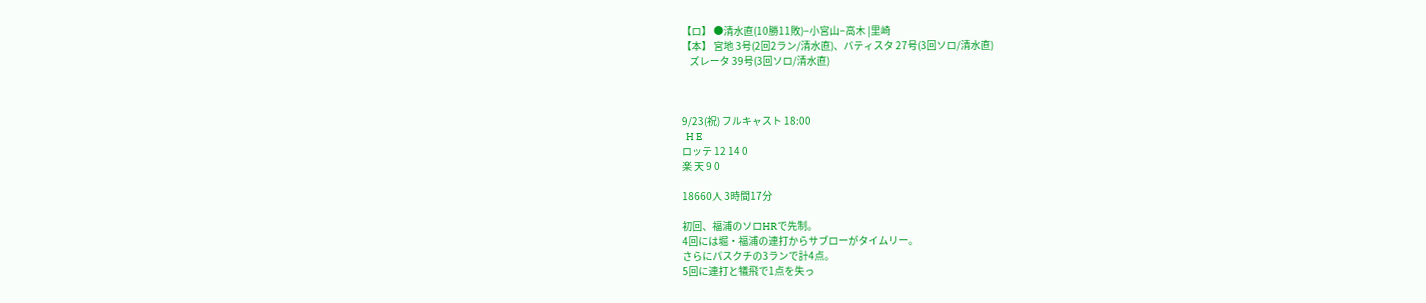【ロ】 ●清水直(10勝11敗)−小宮山−高木 |里崎
【本】 宮地 3号(2回2ラン/清水直)、バティスタ 27号(3回ソロ/清水直)
    ズレータ 39号(3回ソロ/清水直)



9/23(祝) フルキャスト 18:00
  H E
ロッテ 12 14 0
楽 天 9 0

18660人 3時間17分

初回、福浦のソロHRで先制。
4回には堀・福浦の連打からサブローがタイムリー。
さらにパスクチの3ランで計4点。
5回に連打と犠飛で1点を失っ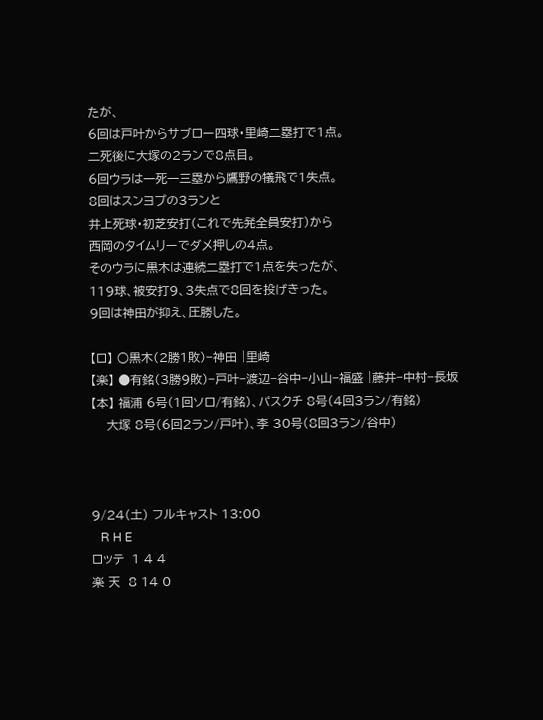たが、
6回は戸叶からサブロー四球・里崎二塁打で1点。
二死後に大塚の2ランで8点目。
6回ウラは一死一三塁から鷹野の犠飛で1失点。
8回はスンヨプの3ランと
井上死球・初芝安打(これで先発全員安打)から
西岡のタイムリーでダメ押しの4点。
そのウラに黒木は連続二塁打で1点を失ったが、
119球、被安打9、3失点で8回を投げきった。
9回は神田が抑え、圧勝した。

【ロ】 ○黒木(2勝1敗)−神田 |里崎
【楽】 ●有銘(3勝9敗)−戸叶−渡辺−谷中−小山−福盛 |藤井−中村−長坂
【本】 福浦 6号(1回ソロ/有銘)、パスクチ 8号(4回3ラン/有銘)
    大塚 8号(6回2ラン/戸叶)、李 30号(8回3ラン/谷中)



9/24(土) フルキャスト 13:00
   R H E
ロッテ  1 4 4
楽 天  8 14 0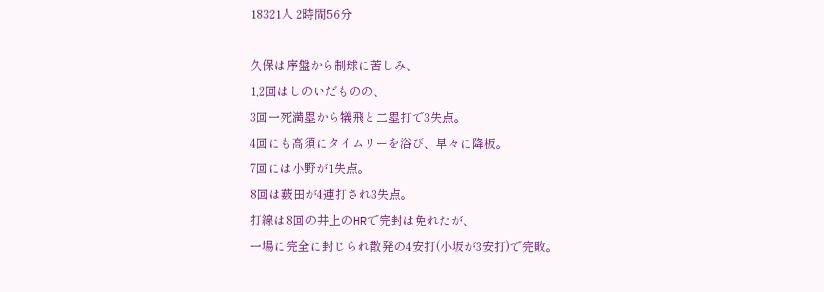18321人 2時間56分

久保は序盤から制球に苦しみ、
1,2回はしのいだものの、
3回一死満塁から犠飛と二塁打で3失点。
4回にも高須にタイムリーを浴び、早々に降板。
7回には小野が1失点。
8回は薮田が4連打され3失点。
打線は8回の井上のHRで完封は免れたが、
一場に完全に封じられ散発の4安打(小坂が3安打)で完敗。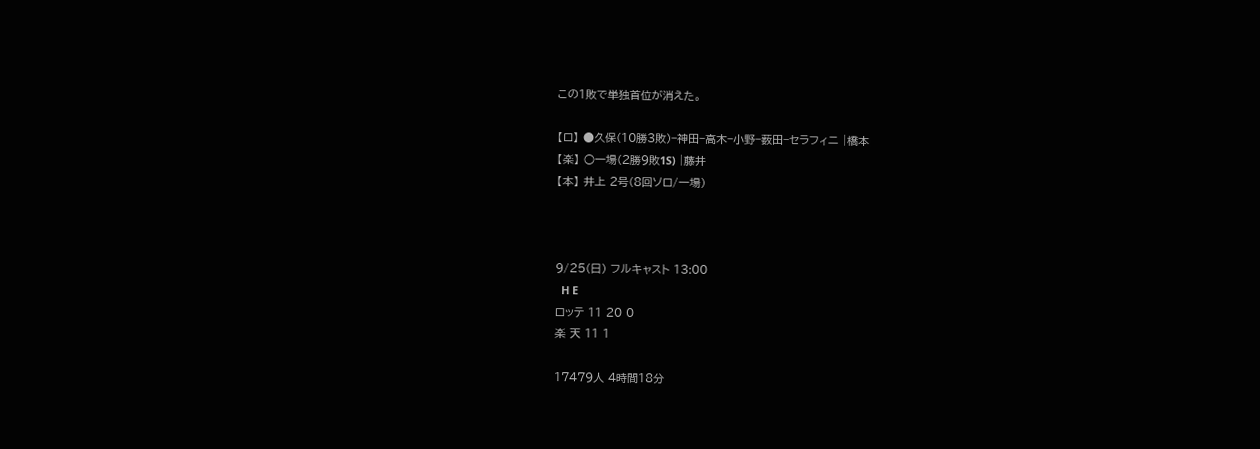この1敗で単独首位が消えた。

【ロ】 ●久保(10勝3敗)−神田−高木−小野−薮田−セラフィニ |橋本
【楽】 ○一場(2勝9敗1S) |藤井
【本】 井上 2号(8回ソロ/一場)



9/25(日) フルキャスト 13:00
  H E
ロッテ 11 20 0
楽 天 11 1

17479人 4時間18分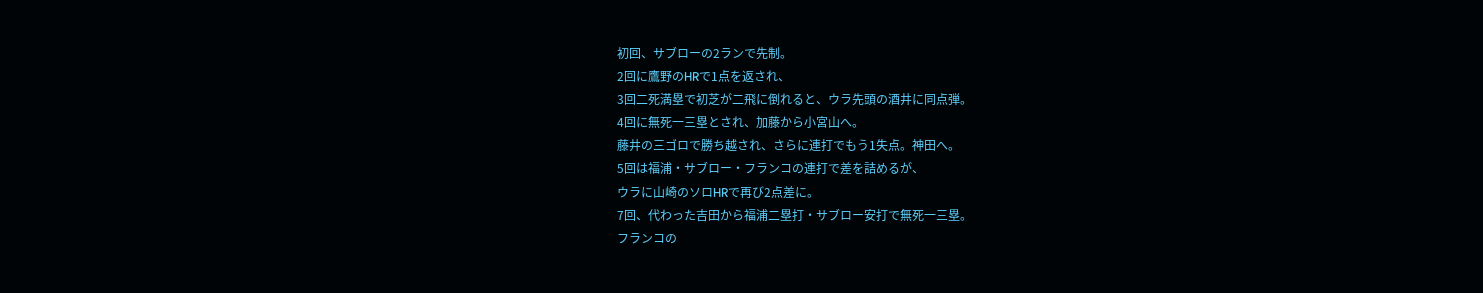初回、サブローの2ランで先制。
2回に鷹野のHRで1点を返され、
3回二死満塁で初芝が二飛に倒れると、ウラ先頭の酒井に同点弾。
4回に無死一三塁とされ、加藤から小宮山へ。
藤井の三ゴロで勝ち越され、さらに連打でもう1失点。神田へ。
5回は福浦・サブロー・フランコの連打で差を詰めるが、
ウラに山崎のソロHRで再び2点差に。
7回、代わった吉田から福浦二塁打・サブロー安打で無死一三塁。
フランコの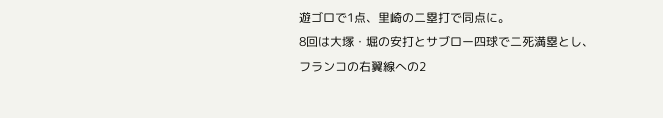遊ゴロで1点、里崎の二塁打で同点に。
8回は大塚・堀の安打とサブロー四球で二死満塁とし、
フランコの右翼線への2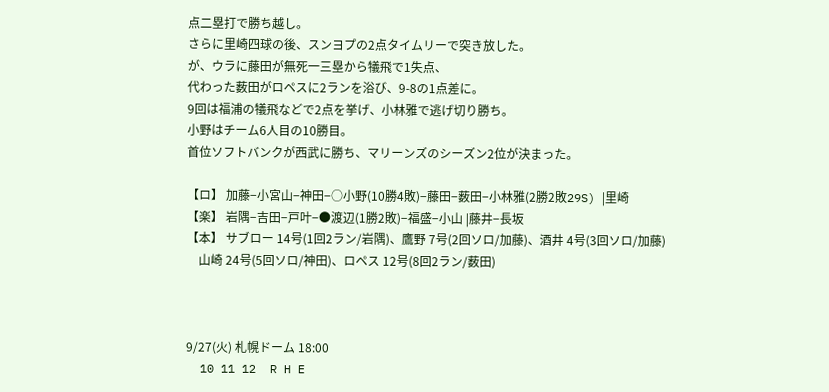点二塁打で勝ち越し。
さらに里崎四球の後、スンヨプの2点タイムリーで突き放した。
が、ウラに藤田が無死一三塁から犠飛で1失点、
代わった薮田がロペスに2ランを浴び、9-8の1点差に。
9回は福浦の犠飛などで2点を挙げ、小林雅で逃げ切り勝ち。
小野はチーム6人目の10勝目。
首位ソフトバンクが西武に勝ち、マリーンズのシーズン2位が決まった。

【ロ】 加藤−小宮山−神田−○小野(10勝4敗)−藤田−薮田−小林雅(2勝2敗29S) |里崎
【楽】 岩隅−吉田−戸叶−●渡辺(1勝2敗)−福盛−小山 |藤井−長坂
【本】 サブロー 14号(1回2ラン/岩隅)、鷹野 7号(2回ソロ/加藤)、酒井 4号(3回ソロ/加藤)
    山崎 24号(5回ソロ/神田)、ロペス 12号(8回2ラン/薮田)



9/27(火) 札幌ドーム 18:00
  10 11 12  R H E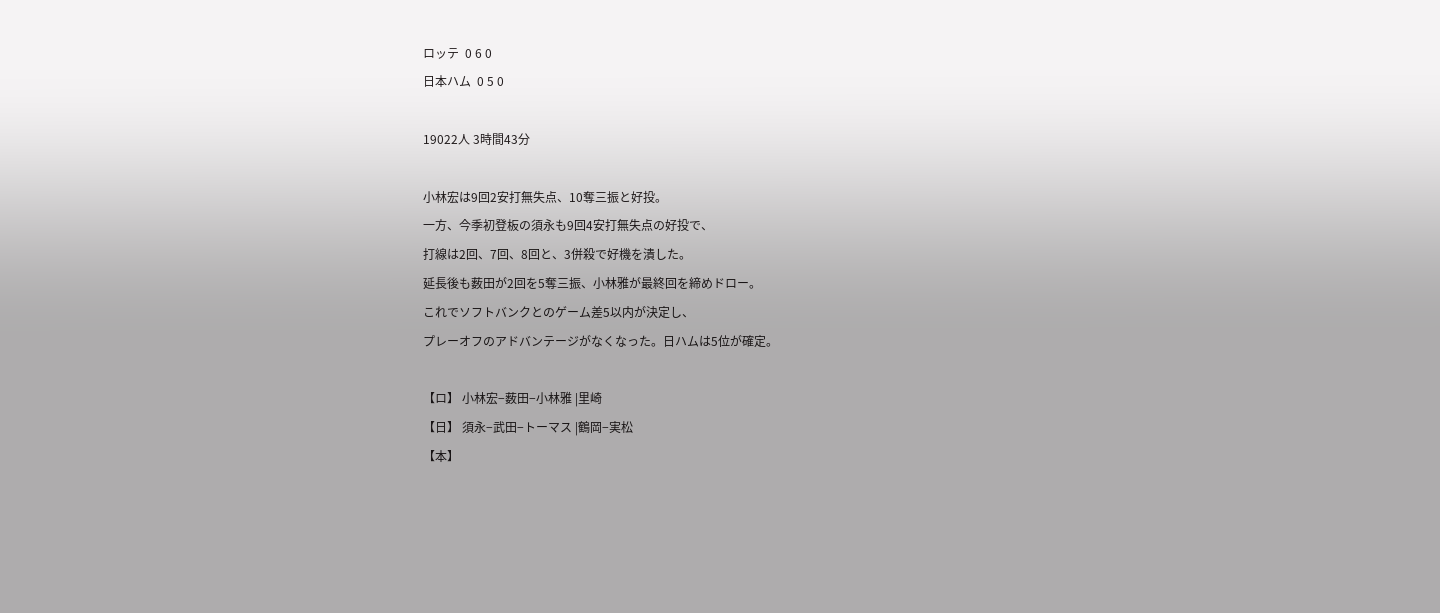ロッテ  0 6 0
日本ハム  0 5 0

19022人 3時間43分

小林宏は9回2安打無失点、10奪三振と好投。
一方、今季初登板の須永も9回4安打無失点の好投で、
打線は2回、7回、8回と、3併殺で好機を潰した。
延長後も薮田が2回を5奪三振、小林雅が最終回を締めドロー。
これでソフトバンクとのゲーム差5以内が決定し、
プレーオフのアドバンテージがなくなった。日ハムは5位が確定。

【ロ】 小林宏−薮田−小林雅 |里崎
【日】 須永−武田−トーマス |鶴岡−実松
【本】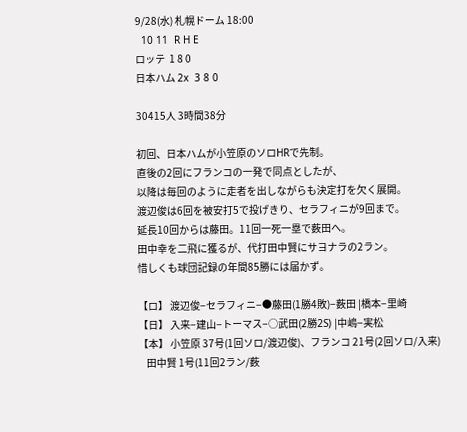9/28(水) 札幌ドーム 18:00
  10 11  R H E
ロッテ  1 8 0
日本ハム 2x  3 8 0

30415人 3時間38分

初回、日本ハムが小笠原のソロHRで先制。
直後の2回にフランコの一発で同点としたが、
以降は毎回のように走者を出しながらも決定打を欠く展開。
渡辺俊は6回を被安打5で投げきり、セラフィニが9回まで。
延長10回からは藤田。11回一死一塁で薮田へ。
田中幸を二飛に獲るが、代打田中賢にサヨナラの2ラン。
惜しくも球団記録の年間85勝には届かず。

【ロ】 渡辺俊−セラフィニ−●藤田(1勝4敗)−薮田 |橋本−里崎
【日】 入来−建山−トーマス−○武田(2勝2S) |中嶋−実松
【本】 小笠原 37号(1回ソロ/渡辺俊)、フランコ 21号(2回ソロ/入来)
    田中賢 1号(11回2ラン/薮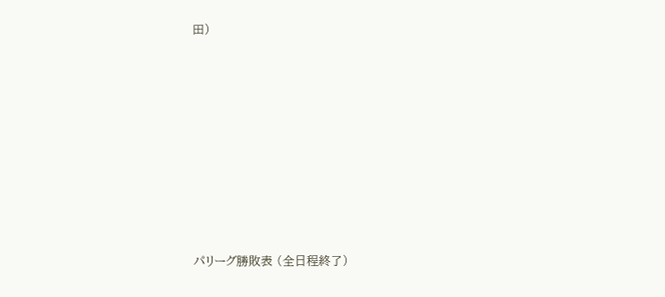田)








パリーグ勝敗表 (全日程終了)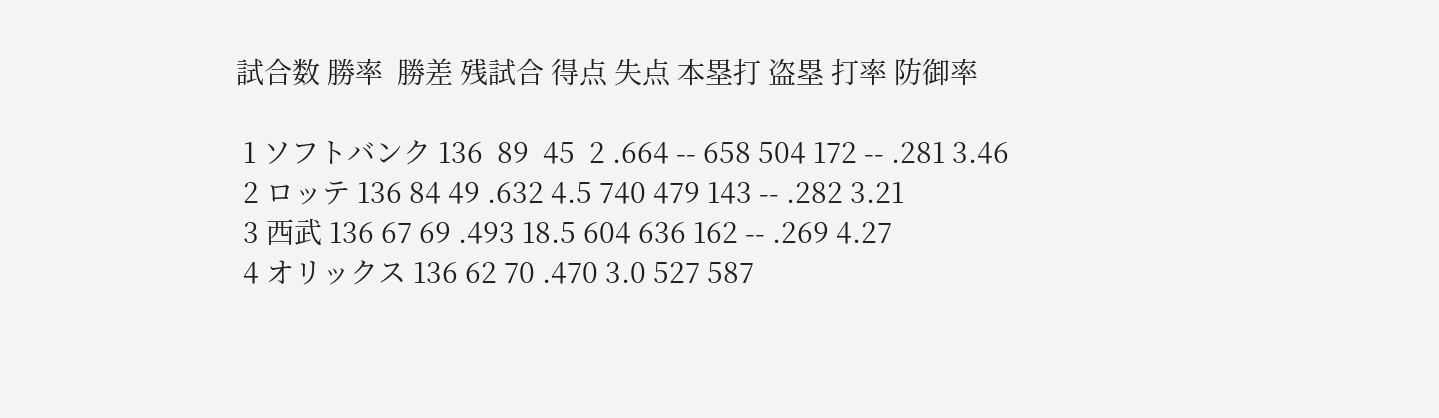試合数 勝率  勝差 残試合 得点 失点 本塁打 盗塁 打率 防御率

 1 ソフトバンク 136  89  45  2 .664 -- 658 504 172 -- .281 3.46
 2 ロッテ 136 84 49 .632 4.5 740 479 143 -- .282 3.21
 3 西武 136 67 69 .493 18.5 604 636 162 -- .269 4.27
 4 オリックス 136 62 70 .470 3.0 527 587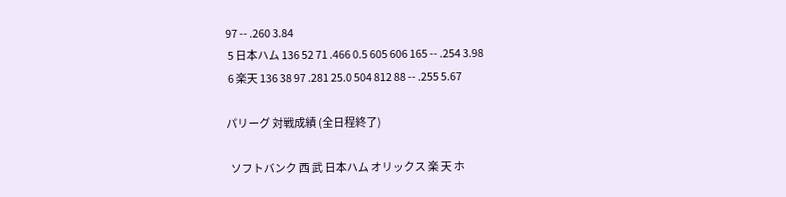97 -- .260 3.84
 5 日本ハム 136 52 71 .466 0.5 605 606 165 -- .254 3.98
 6 楽天 136 38 97 .281 25.0 504 812 88 -- .255 5.67

パリーグ 対戦成績 (全日程終了)

  ソフトバンク 西 武 日本ハム オリックス 楽 天 ホ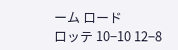ーム ロード
ロッテ 10−10 12−8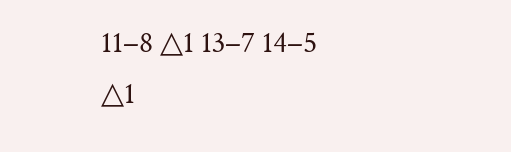11−8 △1 13−7 14−5 △1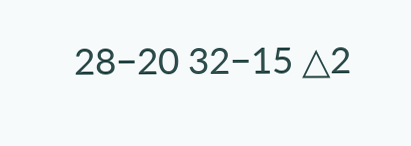28−20 32−15 △2